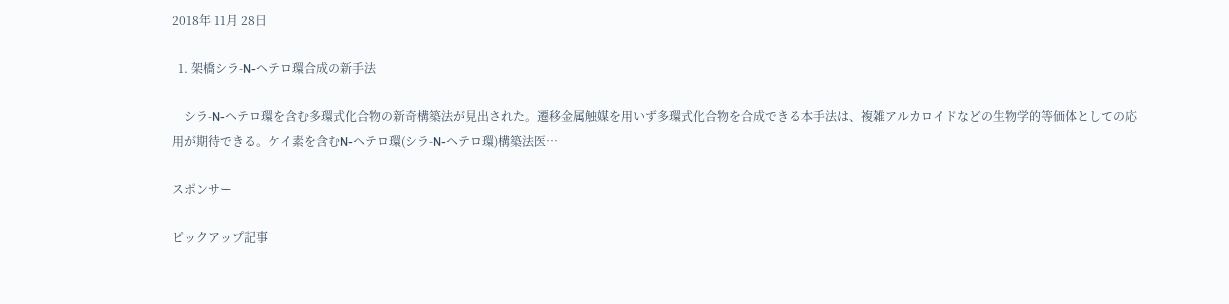2018年 11月 28日

  1. 架橋シラ-N-ヘテロ環合成の新手法

    シラ-N-ヘテロ環を含む多環式化合物の新奇構築法が見出された。遷移金属触媒を用いず多環式化合物を合成できる本手法は、複雑アルカロイドなどの生物学的等価体としての応用が期待できる。ケイ素を含むN-ヘテロ環(シラ-N-ヘテロ環)構築法医…

スポンサー

ピックアップ記事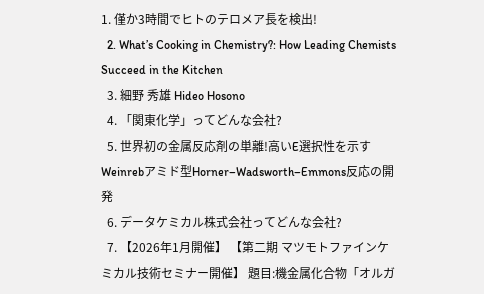1. 僅か3時間でヒトのテロメア長を検出!
  2. What’s Cooking in Chemistry?: How Leading Chemists Succeed in the Kitchen
  3. 細野 秀雄 Hideo Hosono
  4. 「関東化学」ってどんな会社?
  5. 世界初の金属反応剤の単離!高いE選択性を示すWeinrebアミド型Horner–Wadsworth–Emmons反応の開発
  6. データケミカル株式会社ってどんな会社?
  7. 【2026年1月開催】 【第二期 マツモトファインケミカル技術セミナー開催】 題目:機金属化合物「オルガ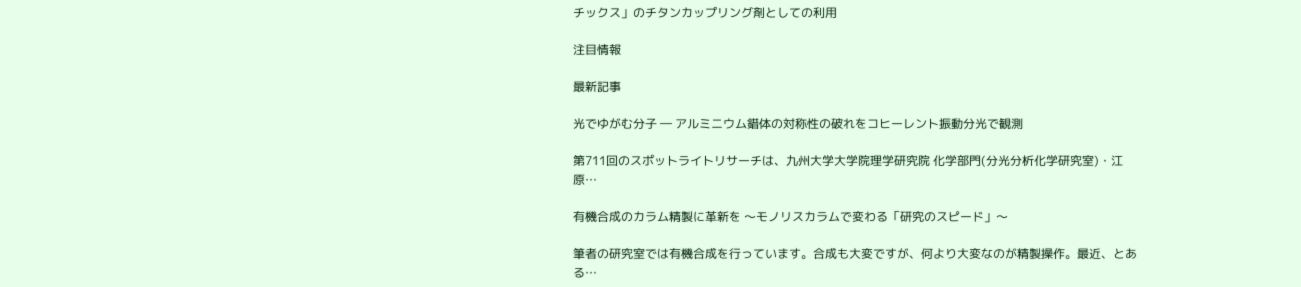チックス」のチタンカップリング剤としての利用

注目情報

最新記事

光でゆがむ分子 ― アルミニウム錯体の対称性の破れをコヒーレント振動分光で観測

第711回のスポットライトリサーチは、九州大学大学院理学研究院 化学部門(分光分析化学研究室)・江原…

有機合成のカラム精製に革新を 〜モノリスカラムで変わる「研究のスピード」〜

筆者の研究室では有機合成を行っています。合成も大変ですが、何より大変なのが精製操作。最近、とある…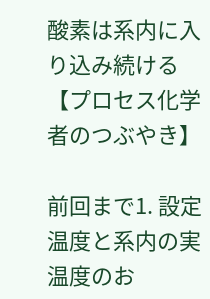酸素は系内に入り込み続ける【プロセス化学者のつぶやき】

前回まで1. 設定温度と系内の実温度のお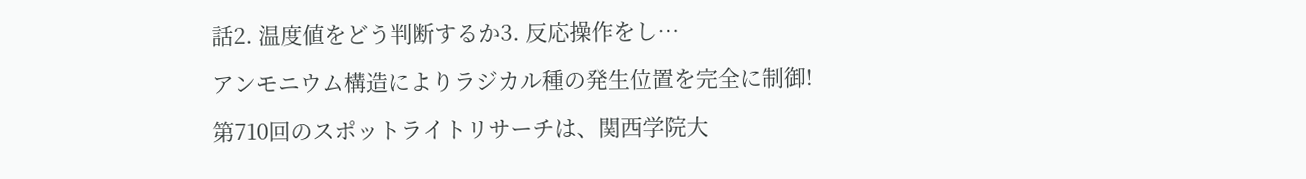話2. 温度値をどう判断するか3. 反応操作をし…

アンモニウム構造によりラジカル種の発生位置を完全に制御!

第710回のスポットライトリサーチは、関西学院大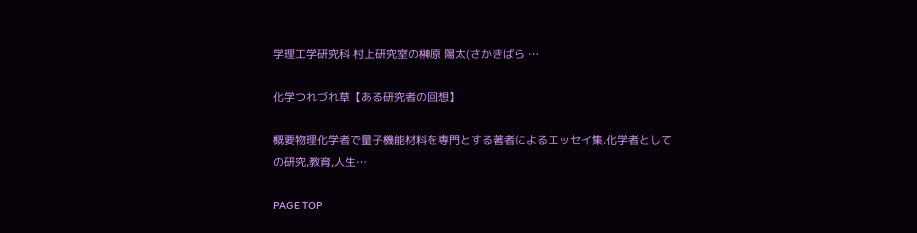学理工学研究科 村上研究室の榊原 陽太(さかきばら …

化学つれづれ草【ある研究者の回想】

概要物理化学者で量子機能材料を専門とする著者によるエッセイ集.化学者としての研究,教育,人生…

PAGE TOP